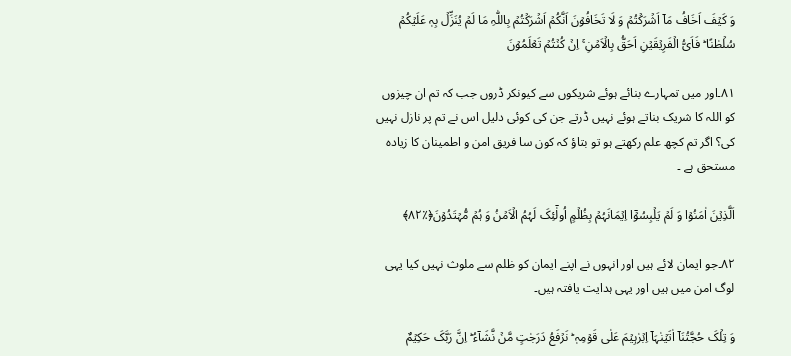وَ کَیۡفَ اَخَافُ مَاۤ اَشۡرَکۡتُمۡ وَ لَا تَخَافُوۡنَ اَنَّکُمۡ اَشۡرَکۡتُمۡ بِاللّٰہِ مَا لَمۡ یُنَزِّلۡ بِہٖ عَلَیۡکُمۡ سُلۡطٰنًا ؕ فَاَیُّ الۡفَرِیۡقَیۡنِ اَحَقُّ بِالۡاَمۡنِ ۚ اِنۡ کُنۡتُمۡ تَعۡلَمُوۡنَ

۸۱۔اور میں تمہارے بنائے ہوئے شریکوں سے کیونکر ڈروں جب کہ تم ان چیزوں کو اللہ کا شریک بناتے ہوئے نہیں ڈرتے جن کی کوئی دلیل اس نے تم پر نازل نہیں کی؟ اگر تم کچھ علم رکھتے ہو تو بتاؤ کہ کون سا فریق امن و اطمینان کا زیادہ مستحق ہے ۔

اَلَّذِیۡنَ اٰمَنُوۡا وَ لَمۡ یَلۡبِسُوۡۤا اِیۡمَانَہُمۡ بِظُلۡمٍ اُولٰٓئِکَ لَہُمُ الۡاَمۡنُ وَ ہُمۡ مُّہۡتَدُوۡنَ﴿٪۸۲﴾

۸۲۔جو ایمان لائے ہیں اور انہوں نے اپنے ایمان کو ظلم سے ملوث نہیں کیا یہی لوگ امن میں ہیں اور یہی ہدایت یافتہ ہیں۔

وَ تِلۡکَ حُجَّتُنَاۤ اٰتَیۡنٰہَاۤ اِبۡرٰہِیۡمَ عَلٰی قَوۡمِہٖ ؕ نَرۡفَعُ دَرَجٰتٍ مَّنۡ نَّشَآءُ ؕ اِنَّ رَبَّکَ حَکِیۡمٌ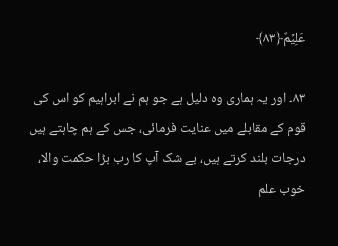عَلِیۡمٌ﴿۸۳﴾

۸۳۔ اور یہ ہماری وہ دلیل ہے جو ہم نے ابراہیم کو اس کی قوم کے مقابلے میں عنایت فرمائی، جس کے ہم چاہتے ہیں درجات بلند کرتے ہیں، بے شک آپ کا رب بڑا حکمت والا، خوب علم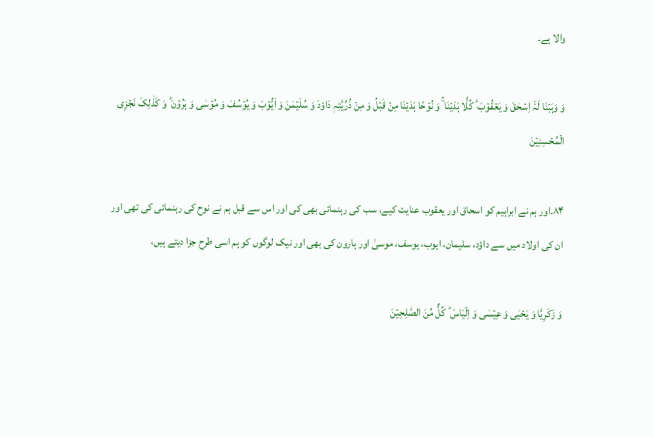والا ہے۔

وَ وَہَبۡنَا لَہٗۤ اِسۡحٰقَ وَ یَعۡقُوۡبَ ؕ کُلًّا ہَدَیۡنَا ۚ وَ نُوۡحًا ہَدَیۡنَا مِنۡ قَبۡلُ وَ مِنۡ ذُرِّیَّتِہٖ دَاوٗدَ وَ سُلَیۡمٰنَ وَ اَیُّوۡبَ وَ یُوۡسُفَ وَ مُوۡسٰی وَ ہٰرُوۡنَ ؕ وَ کَذٰلِکَ نَجۡزِی الۡمُحۡسِنِیۡنَ

۸۴۔اور ہم نے ابراہیم کو اسحاق اور یعقوب عنایت کیے، سب کی رہنمائی بھی کی اور اس سے قبل ہم نے نوح کی رہنمائی کی تھی اور ان کی اولاد میں سے داؤد، سلیمان، ایوب، یوسف، موسیٰ اور ہارون کی بھی اور نیک لوگوں کو ہم اسی طرح جزا دیتے ہیں،

وَ زَکَرِیَّا وَ یَحۡیٰی وَ عِیۡسٰی وَ اِلۡیَاسَ ؕ کُلٌّ مِّنَ الصّٰلِحِیۡنَ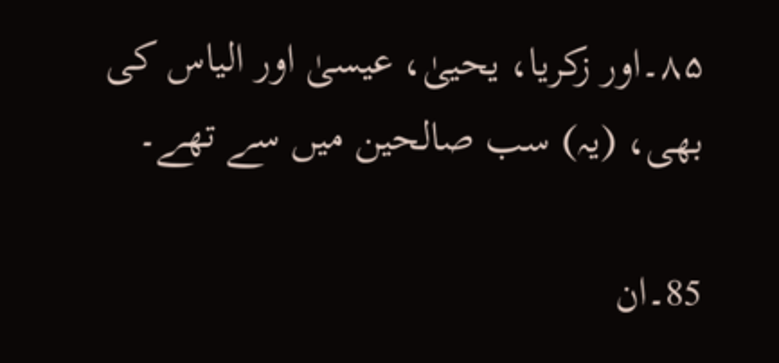۸۵۔اور زکریا، یحییٰ، عیسیٰ اور الیاس کی بھی، (یہ) سب صالحین میں سے تھے۔

85۔ان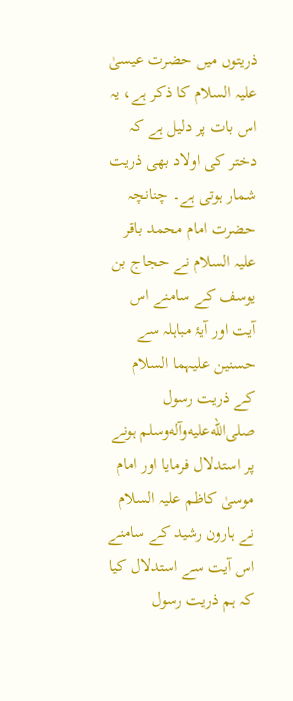ذریتوں میں حضرت عیسیٰ علیہ السلام کا ذکر ہے، یہ اس بات پر دلیل ہے کہ دختر کی اولاد بھی ذریت شمار ہوتی ہے۔ چنانچہ حضرت امام محمد باقر علیہ السلام نے حجاج بن یوسف کے سامنے اس آیت اور آیۂ مباہلہ سے حسنین علیہما السلام کے ذریت رسول صلى‌الله‌عليه‌وآله‌وسلم ہونے پر استدلال فرمایا اور امام موسیٰ کاظم علیہ السلام نے ہارون رشید کے سامنے اس آیت سے استدلال کیا کہ ہم ذریت رسول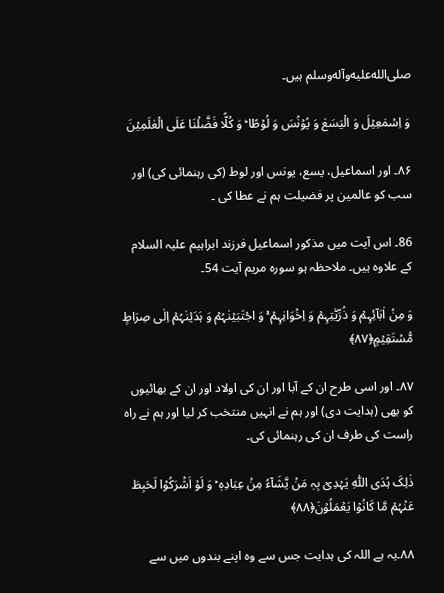صلى‌الله‌عليه‌وآله‌وسلم ہیں۔

وَ اِسۡمٰعِیۡلَ وَ الۡیَسَعَ وَ یُوۡنُسَ وَ لُوۡطًا ؕ وَ کُلًّا فَضَّلۡنَا عَلَی الۡعٰلَمِیۡنَ

۸۶۔ اور اسماعیل، یسع، یونس اور لوط (کی رہنمائی کی) اور سب کو عالمین پر فضیلت ہم نے عطا کی ۔

86۔ اس آیت میں مذکور اسماعیل فرزند ابراہیم علیہ السلام کے علاوہ ہیں۔ ملاحظہ ہو سورہ مریم آیت 54۔

وَ مِنۡ اٰبَآئِہِمۡ وَ ذُرِّیّٰتِہِمۡ وَ اِخۡوَانِہِمۡ ۚ وَ اجۡتَبَیۡنٰہُمۡ وَ ہَدَیۡنٰہُمۡ اِلٰی صِرَاطٍ مُّسۡتَقِیۡمٍ﴿۸۷﴾

۸۷۔ اور اسی طرح ان کے آبا اور ان کی اولاد اور ان کے بھائیوں کو بھی (ہدایت دی) اور ہم نے انہیں منتخب کر لیا اور ہم نے راہ راست کی طرف ان کی رہنمائی کی۔

ذٰلِکَ ہُدَی اللّٰہِ یَہۡدِیۡ بِہٖ مَنۡ یَّشَآءُ مِنۡ عِبَادِہٖ ؕ وَ لَوۡ اَشۡرَکُوۡا لَحَبِطَ عَنۡہُمۡ مَّا کَانُوۡا یَعۡمَلُوۡنَ﴿۸۸﴾

۸۸۔یہ ہے اللہ کی ہدایت جس سے وہ اپنے بندوں میں سے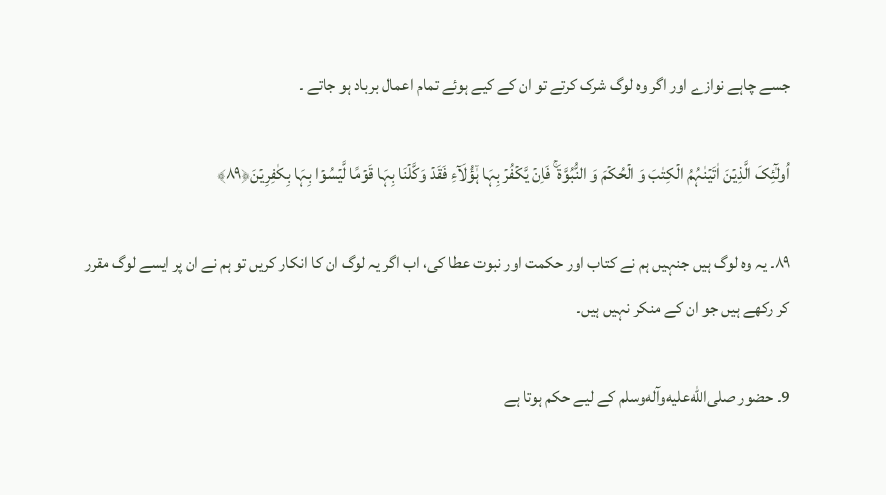جسے چاہے نوازے اور اگر وہ لوگ شرک کرتے تو ان کے کیے ہوئے تمام اعمال برباد ہو جاتے ۔

اُولٰٓئِکَ الَّذِیۡنَ اٰتَیۡنٰہُمُ الۡکِتٰبَ وَ الۡحُکۡمَ وَ النُّبُوَّۃَ ۚ فَاِنۡ یَّکۡفُرۡ بِہَا ہٰۤؤُلَآءِ فَقَدۡ وَکَّلۡنَا بِہَا قَوۡمًا لَّیۡسُوۡا بِہَا بِکٰفِرِیۡنَ﴿۸۹﴾

۸۹۔ یہ وہ لوگ ہیں جنہیں ہم نے کتاب اور حکمت اور نبوت عطا کی، اب اگر یہ لوگ ان کا انکار کریں تو ہم نے ان پر ایسے لوگ مقرر کر رکھے ہیں جو ان کے منکر نہیں ہیں۔

9۔ حضور صلى‌الله‌عليه‌وآله‌وسلم کے لیے حکم ہوتا ہے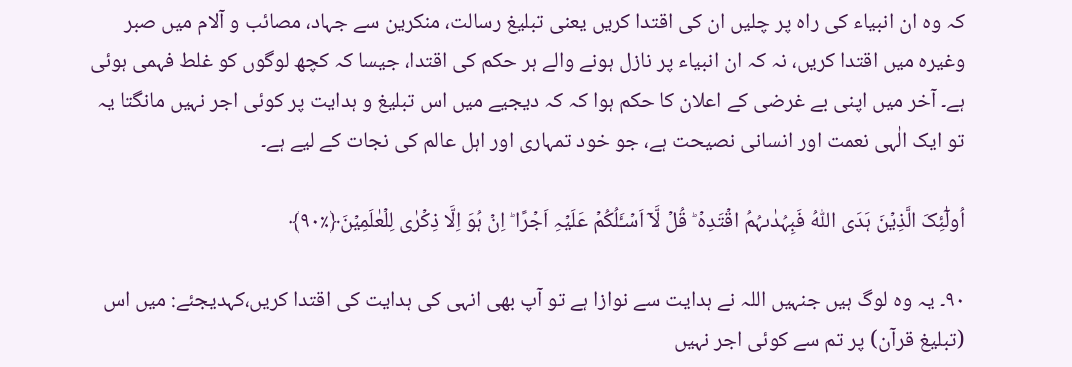کہ وہ ان انبیاء کی راہ پر چلیں ان کی اقتدا کریں یعنی تبلیغ رسالت، منکرین سے جہاد، مصائب و آلام میں صبر وغیرہ میں اقتدا کریں، نہ کہ ان انبیاء پر نازل ہونے والے ہر حکم کی اقتدا، جیسا کہ کچھ لوگوں کو غلط فہمی ہوئی ہے۔ آخر میں اپنی بے غرضی کے اعلان کا حکم ہوا کہ کہ دیجیے میں اس تبلیغ و ہدایت پر کوئی اجر نہیں مانگتا یہ تو ایک الٰہی نعمت اور انسانی نصیحت ہے، جو خود تمہاری اور اہل عالم کی نجات کے لیے ہے۔

اُولٰٓئِکَ الَّذِیۡنَ ہَدَی اللّٰہُ فَبِہُدٰىہُمُ اقۡتَدِہۡ ؕ قُلۡ لَّاۤ اَسۡـَٔلُکُمۡ عَلَیۡہِ اَجۡرًا ؕ اِنۡ ہُوَ اِلَّا ذِکۡرٰی لِلۡعٰلَمِیۡنَ﴿٪۹۰﴾

۹۰۔ یہ وہ لوگ ہیں جنہیں اللہ نے ہدایت سے نوازا ہے تو آپ بھی انہی کی ہدایت کی اقتدا کریں،کہدیجئے: میں اس (تبلیغ قرآن) پر تم سے کوئی اجر نہیں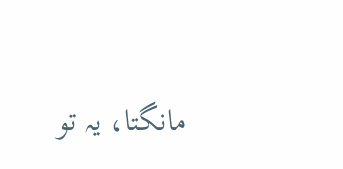مانگتا، یہ تو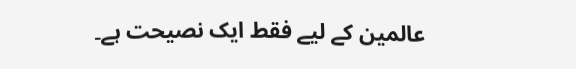عالمین کے لیے فقط ایک نصیحت ہے۔